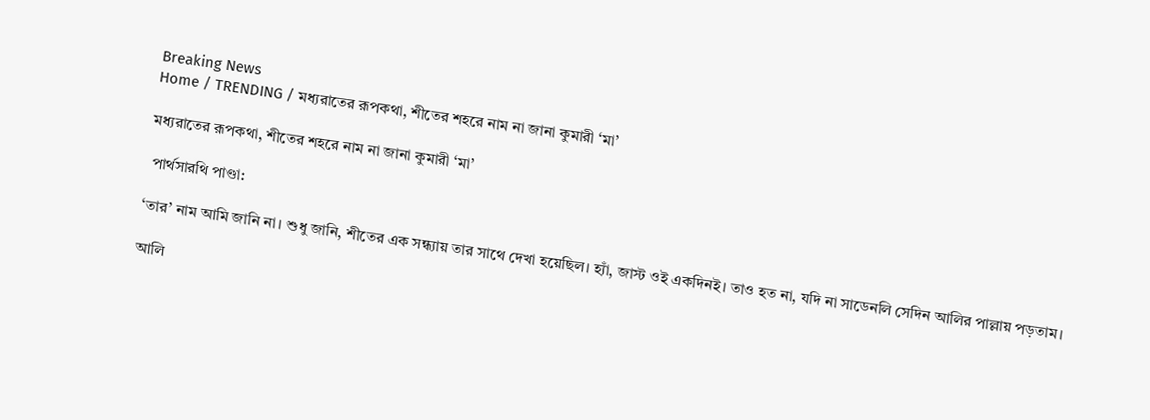Breaking News
Home / TRENDING / মধ্যরাতের রূপকথা, শীতের শহরে নাম না জানা কুমারী ‘মা’

মধ্যরাতের রূপকথা, শীতের শহরে নাম না জানা কুমারী ‘মা’

 পার্থসারথি পাণ্ডা:

‘তার’ নাম আমি জানি না। শুধু জানি, শীতের এক সন্ধ্যায় তার সাথে দেখা হয়েছিল। হ্যাঁ, জাস্ট ওই একদিনই। তাও হত না, যদি না সাডেনলি সেদিন আলির পাল্লায় পড়তাম।

আলি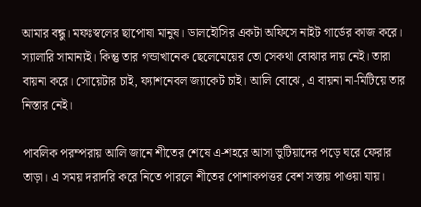আমার বন্ধু। মফঃস্বলের ছাপোষা মানুষ। ডালহৌসির একটা অফিসে নাইট গার্ডের কাজ করে। স্যালারি সামান্যই। কিন্তু তার গন্ডাখানেক ছেলেমেয়ের তো সেকথা বোঝার দায় নেই। তারা বায়না করে। সোয়েটার চাই, ফ্যাশনেবল জ্যাকেট চাই। আলি বোঝে, এ বায়না না-মিটিয়ে তার নিস্তার নেই।

পাবলিক পরম্পরায় আলি জানে শীতের শেষে এ-শহরে আসা ভুটিয়াদের পড়ে ঘরে ফেরার তাড়া। এ সময় দরাদরি করে নিতে পারলে শীতের পোশাকপত্তর বেশ সস্তায় পাওয়া যায়।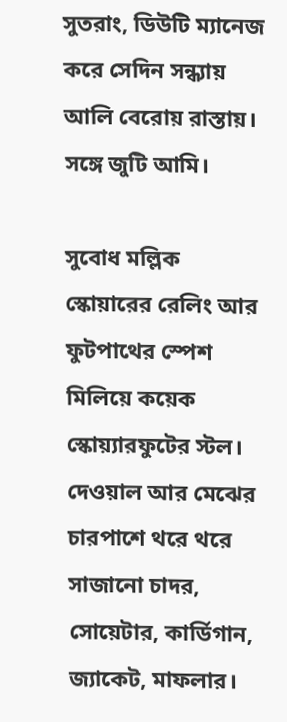সুতরাং, ডিউটি ম্যানেজ করে সেদিন সন্ধ্যায় আলি বেরোয় রাস্তায়। সঙ্গে জুটি আমি।

সুবোধ মল্লিক স্কোয়ারের রেলিং আর ফুটপাথের স্পেশ মিলিয়ে কয়েক স্কোয়্যারফুটের স্টল। দেওয়াল আর মেঝের চারপাশে থরে থরে সাজানো চাদর, সোয়েটার, কার্ডিগান, জ্যাকেট, মাফলার।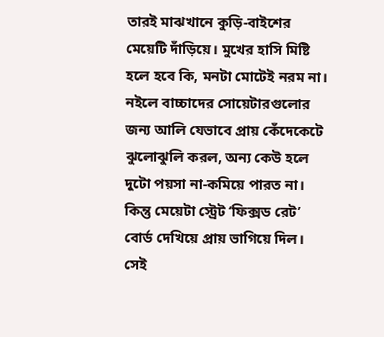তারই মাঝখানে কুড়ি-বাইশের মেয়েটি দাঁড়িয়ে। মুখের হাসি মিষ্টি হলে হবে কি, মনটা মোটেই নরম না। নইলে বাচ্চাদের সোয়েটারগুলোর জন্য আলি যেভাবে প্রায় কেঁদেকেটে ঝুলোঝুলি করল, অন্য কেউ হলে দুটো পয়সা না-কমিয়ে পারত না। কিন্তু মেয়েটা স্ট্রেট ‘ফিক্সড রেট’ বোর্ড দেখিয়ে প্রায় ভাগিয়ে দিল। সেই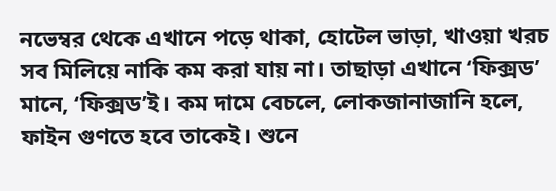নভেম্বর থেকে এখানে পড়ে থাকা, হোটেল ভাড়া, খাওয়া খরচ সব মিলিয়ে নাকি কম করা যায় না। তাছাড়া এখানে ‘ফিক্সড’ মানে, ‘ফিক্সড’ই। কম দামে বেচলে, লোকজানাজানি হলে, ফাইন গুণতে হবে তাকেই। শুনে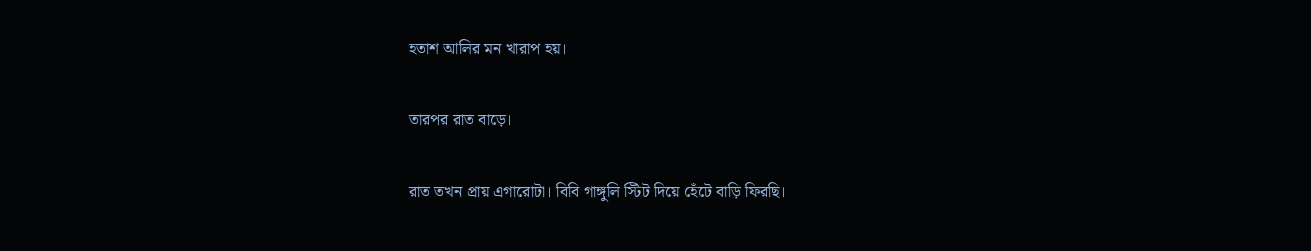হতাশ আলির মন খারাপ হয়।

তারপর রাত বাড়ে।

রাত তখন প্রায় এগারোটা। বিবি গাঙ্গুলি স্টিট দিয়ে হেঁটে বাড়ি ফিরছি।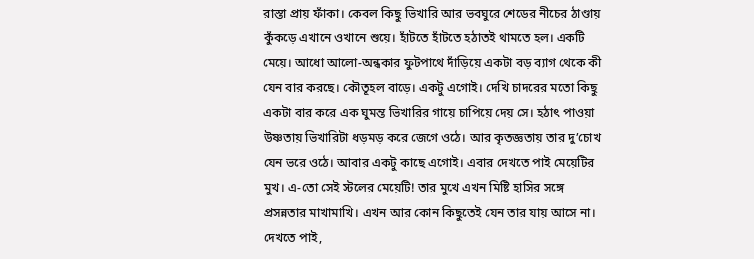রাস্তা প্রায় ফাঁকা। কেবল কিছু ভিখারি আর ভবঘুরে শেডের নীচের ঠাণ্ডায় কুঁকড়ে এখানে ওখানে শুয়ে। হাঁটতে হাঁটতে হঠাতই থামতে হল। একটি মেয়ে। আধো আলো-অন্ধকার ফুটপাথে দাঁড়িয়ে একটা বড় ব্যাগ থেকে কী যেন বার করছে। কৌতূহল বাড়ে। একটু এগোই। দেখি চাদরের মতো কিছু একটা বার করে এক ঘুমন্ত ভিখারির গায়ে চাপিয়ে দেয় সে। হঠাৎ পাওয়া উষ্ণতায় ভিখারিটা ধড়মড় করে জেগে ওঠে। আর কৃতজ্ঞতায় তার দু’চোখ যেন ভরে ওঠে। আবার একটু কাছে এগোই। এবার দেখতে পাই মেয়েটির মুখ। এ-তো সেই স্টলের মেয়েটি! তার মুখে এখন মিষ্টি হাসির সঙ্গে প্রসন্নতার মাখামাখি। এখন আর কোন কিছুতেই যেন তার যায় আসে না। দেখতে পাই,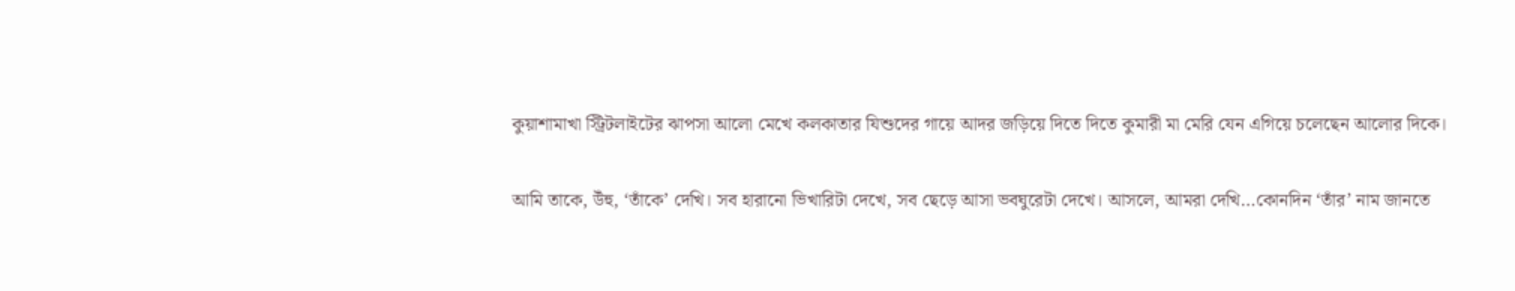কুয়াশামাখা স্ট্রিটলাইটের ঝাপসা আলো মেখে কলকাতার যিশুদের গায়ে আদর জড়িয়ে দিতে দিতে কুমারী মা মেরি যেন এগিয়ে চলেছেন আলোর দিকে।

আমি তাকে, উঁহু, ‘তাঁকে’ দেখি। সব হারানো ভিখারিটা দেখে, সব ছেড়ে আসা ভবঘুরেটা দেখে। আসলে, আমরা দেখি…কোনদিন ‘তাঁর’ নাম জানতে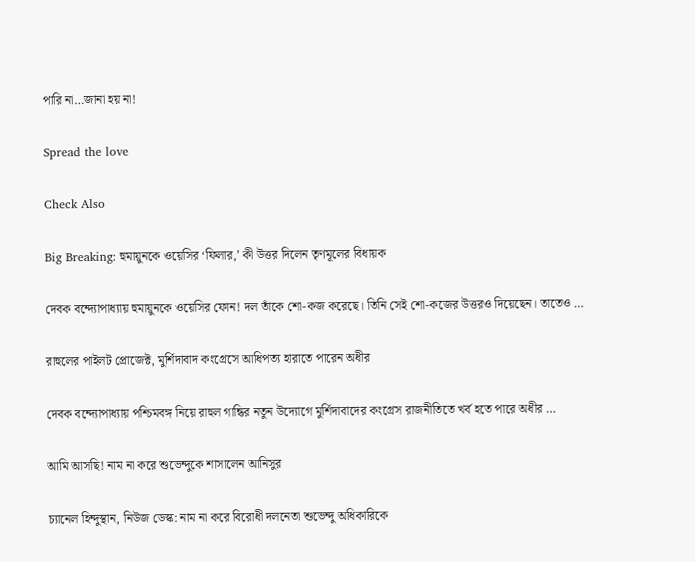পারি না…জানা হয় না!

Spread the love

Check Also

Big Breaking: হুমায়ুনকে ওয়েসির ‘ফিলার,’ কী উত্তর দিলেন তৃণমূলের বিধায়ক

দেবক বন্দ্যোপাধ্যায় হুমায়ুনকে ওয়েসির ফোন! দল তাঁকে শো-কজ করেছে। তিনি সেই শো-কজের উত্তরও দিয়েছেন। তাতেও …

রাহুলের পাইলট প্রোজেক্ট, মুর্শিদাবাদ কংগ্রেসে আধিপত্য হারাতে পারেন অধীর

দেবক বন্দ্যোপাধ্যায় পশ্চিমবঙ্গ নিয়ে রাহুল গান্ধির নতুন উদ্যোগে মুর্শিদাবাদের কংগ্রেস রাজনীতিতে খর্ব হতে পারে অধীর …

আমি আসছি! নাম না করে শুভেন্দুকে শাসালেন আনিসুর

চ্যানেল হিন্দুস্থান, নিউজ ডেস্ক: নাম না করে বিরোধী দলনেতা শুভেন্দু অধিকারিকে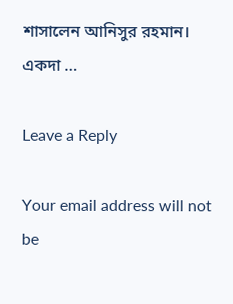শাসালেন আনিসুর রহমান। একদা …

Leave a Reply

Your email address will not be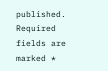published. Required fields are marked *